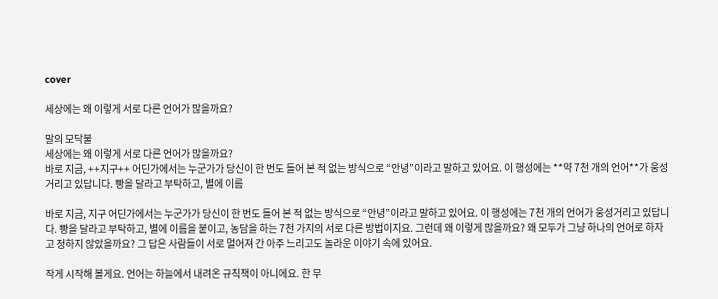cover

세상에는 왜 이렇게 서로 다른 언어가 많을까요?

말의 모닥불
세상에는 왜 이렇게 서로 다른 언어가 많을까요?
바로 지금, ++지구++ 어딘가에서는 누군가가 당신이 한 번도 들어 본 적 없는 방식으로 “안녕”이라고 말하고 있어요. 이 행성에는 **약 7천 개의 언어**가 웅성거리고 있답니다. 빵을 달라고 부탁하고, 별에 이름

바로 지금, 지구 어딘가에서는 누군가가 당신이 한 번도 들어 본 적 없는 방식으로 “안녕”이라고 말하고 있어요. 이 행성에는 7천 개의 언어가 웅성거리고 있답니다. 빵을 달라고 부탁하고, 별에 이름을 붙이고, 농담을 하는 7천 가지의 서로 다른 방법이지요. 그런데 왜 이렇게 많을까요? 왜 모두가 그냥 하나의 언어로 하자고 정하지 않았을까요? 그 답은 사람들이 서로 멀어져 간 아주 느리고도 놀라운 이야기 속에 있어요.

작게 시작해 볼게요. 언어는 하늘에서 내려온 규칙책이 아니에요. 한 무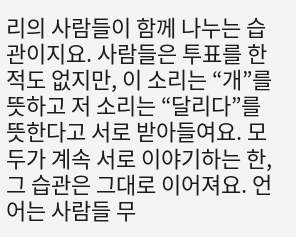리의 사람들이 함께 나누는 습관이지요. 사람들은 투표를 한 적도 없지만, 이 소리는 “개”를 뜻하고 저 소리는 “달리다”를 뜻한다고 서로 받아들여요. 모두가 계속 서로 이야기하는 한, 그 습관은 그대로 이어져요. 언어는 사람들 무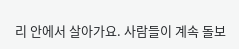리 안에서 살아가요. 사람들이 계속 돌보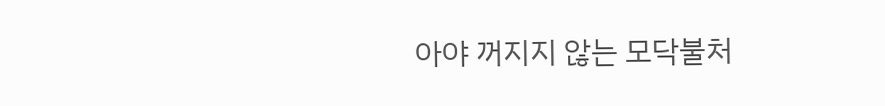아야 꺼지지 않는 모닥불처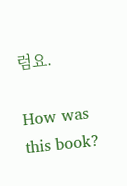럼요.

How was this book?